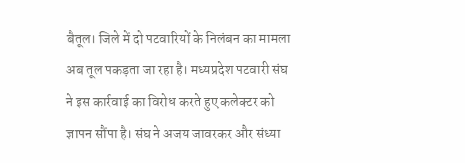बैतूल। जिले में दो पटवारियों के निलंबन का मामला अब तूल पकड़ता जा रहा है। मध्यप्रदेश पटवारी संघ ने इस कार्रवाई का विरोध करते हुए कलेक्टर को ज्ञापन सौंपा है। संघ ने अजय जावरकर और संध्या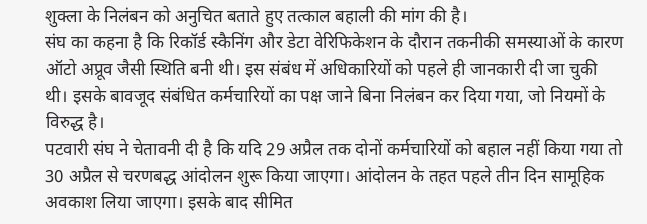शुक्ला के निलंबन को अनुचित बताते हुए तत्काल बहाली की मांग की है।
संघ का कहना है कि रिकॉर्ड स्कैनिंग और डेटा वेरिफिकेशन के दौरान तकनीकी समस्याओं के कारण ऑटो अप्रूव जैसी स्थिति बनी थी। इस संबंध में अधिकारियों को पहले ही जानकारी दी जा चुकी थी। इसके बावजूद संबंधित कर्मचारियों का पक्ष जाने बिना निलंबन कर दिया गया, जो नियमों के विरुद्ध है।
पटवारी संघ ने चेतावनी दी है कि यदि 29 अप्रैल तक दोनों कर्मचारियों को बहाल नहीं किया गया तो 30 अप्रैल से चरणबद्ध आंदोलन शुरू किया जाएगा। आंदोलन के तहत पहले तीन दिन सामूहिक अवकाश लिया जाएगा। इसके बाद सीमित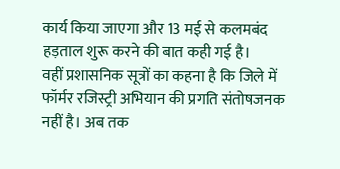कार्य किया जाएगा और 13 मई से कलमबंद हड़ताल शुरू करने की बात कही गई है।
वहीं प्रशासनिक सूत्रों का कहना है कि जिले में फॉर्मर रजिस्ट्री अभियान की प्रगति संतोषजनक नहीं है। अब तक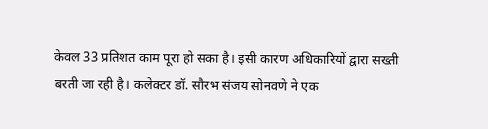केवल 33 प्रतिशत काम पूरा हो सका है। इसी कारण अधिकारियों द्वारा सख्ती बरती जा रही है। कलेक्टर डॉ. सौरभ संजय सोनवणे ने एक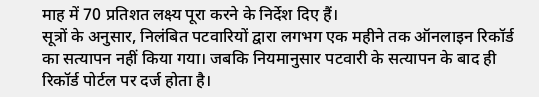माह में 70 प्रतिशत लक्ष्य पूरा करने के निर्देश दिए हैं।
सूत्रों के अनुसार, निलंबित पटवारियों द्वारा लगभग एक महीने तक ऑनलाइन रिकॉर्ड का सत्यापन नहीं किया गया। जबकि नियमानुसार पटवारी के सत्यापन के बाद ही रिकॉर्ड पोर्टल पर दर्ज होता है।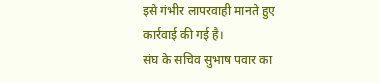इसे गंभीर लापरवाही मानते हुए कार्रवाई की गई है।
संघ के सचिव सुभाष पवार का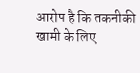आरोप है कि तकनीकी खामी के लिए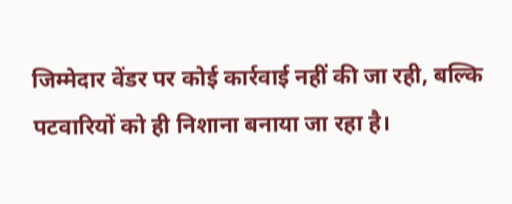जिम्मेदार वेंडर पर कोई कार्रवाई नहीं की जा रही, बल्कि पटवारियों को ही निशाना बनाया जा रहा है।